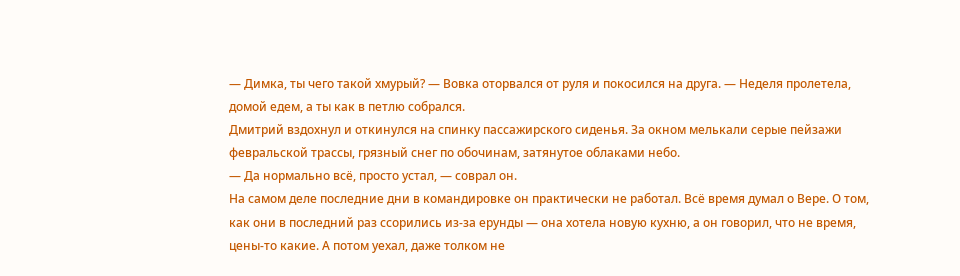— Димка, ты чего такой хмурый? — Вовка оторвался от руля и покосился на друга. — Неделя пролетела, домой едем, а ты как в петлю собрался.
Дмитрий вздохнул и откинулся на спинку пассажирского сиденья. За окном мелькали серые пейзажи февральской трассы, грязный снег по обочинам, затянутое облаками небо.
— Да нормально всё, просто устал, — соврал он.
На самом деле последние дни в командировке он практически не работал. Всё время думал о Вере. О том, как они в последний раз ссорились из-за ерунды — она хотела новую кухню, а он говорил, что не время, цены-то какие. А потом уехал, даже толком не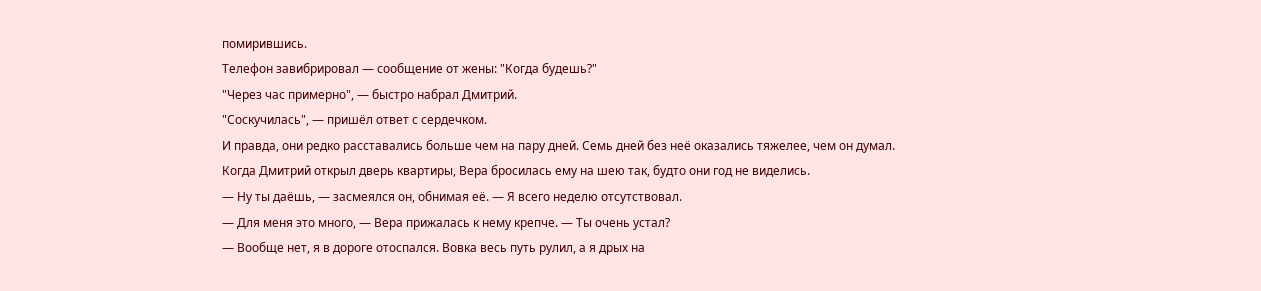помирившись.
Телефон завибрировал — сообщение от жены: "Когда будешь?"
"Через час примерно", — быстро набрал Дмитрий.
"Соскучилась", — пришёл ответ с сердечком.
И правда, они редко расставались больше чем на пару дней. Семь дней без неё оказались тяжелее, чем он думал.
Когда Дмитрий открыл дверь квартиры, Вера бросилась ему на шею так, будто они год не виделись.
— Ну ты даёшь, — засмеялся он, обнимая её. — Я всего неделю отсутствовал.
— Для меня это много, — Вера прижалась к нему крепче. — Ты очень устал?
— Вообще нет, я в дороге отоспался. Вовка весь путь рулил, а я дрых на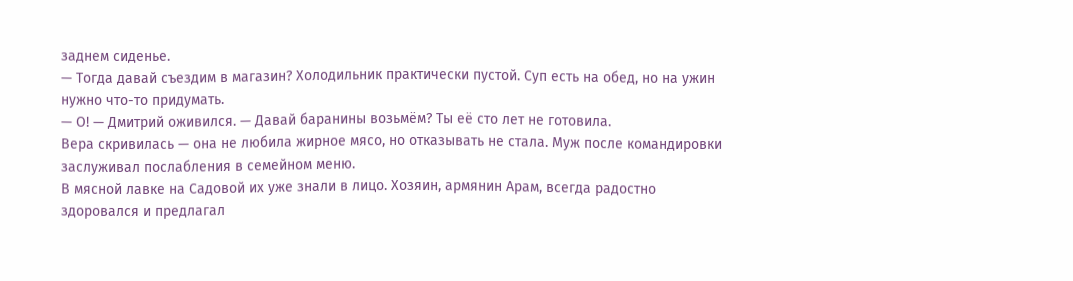заднем сиденье.
— Тогда давай съездим в магазин? Холодильник практически пустой. Суп есть на обед, но на ужин нужно что-то придумать.
— О! — Дмитрий оживился. — Давай баранины возьмём? Ты её сто лет не готовила.
Вера скривилась — она не любила жирное мясо, но отказывать не стала. Муж после командировки заслуживал послабления в семейном меню.
В мясной лавке на Садовой их уже знали в лицо. Хозяин, армянин Арам, всегда радостно здоровался и предлагал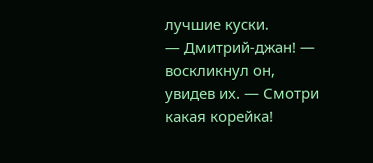лучшие куски.
— Дмитрий-джан! — воскликнул он, увидев их. — Смотри какая корейка!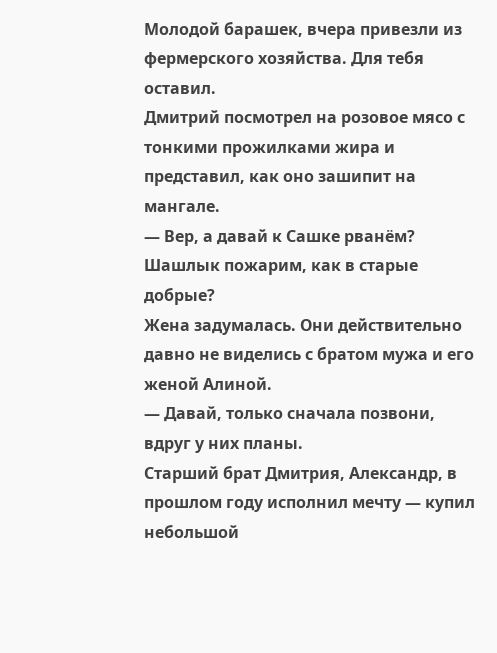Молодой барашек, вчера привезли из фермерского хозяйства. Для тебя оставил.
Дмитрий посмотрел на розовое мясо с тонкими прожилками жира и представил, как оно зашипит на мангале.
— Вер, а давай к Сашке рванём? Шашлык пожарим, как в старые добрые?
Жена задумалась. Они действительно давно не виделись с братом мужа и его женой Алиной.
— Давай, только сначала позвони, вдруг у них планы.
Старший брат Дмитрия, Александр, в прошлом году исполнил мечту — купил небольшой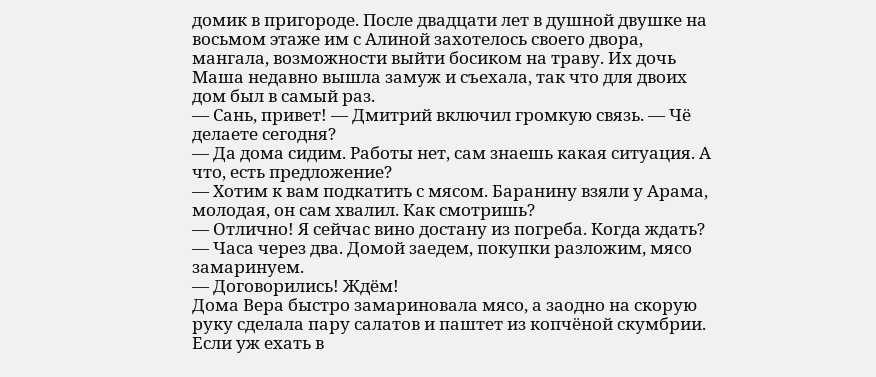домик в пригороде. После двадцати лет в душной двушке на восьмом этаже им с Алиной захотелось своего двора, мангала, возможности выйти босиком на траву. Их дочь Маша недавно вышла замуж и съехала, так что для двоих дом был в самый раз.
— Сань, привет! — Дмитрий включил громкую связь. — Чё делаете сегодня?
— Да дома сидим. Работы нет, сам знаешь какая ситуация. А что, есть предложение?
— Хотим к вам подкатить с мясом. Баранину взяли у Арама, молодая, он сам хвалил. Как смотришь?
— Отлично! Я сейчас вино достану из погреба. Когда ждать?
— Часа через два. Домой заедем, покупки разложим, мясо замаринуем.
— Договорились! Ждём!
Дома Вера быстро замариновала мясо, а заодно на скорую руку сделала пару салатов и паштет из копчёной скумбрии. Если уж ехать в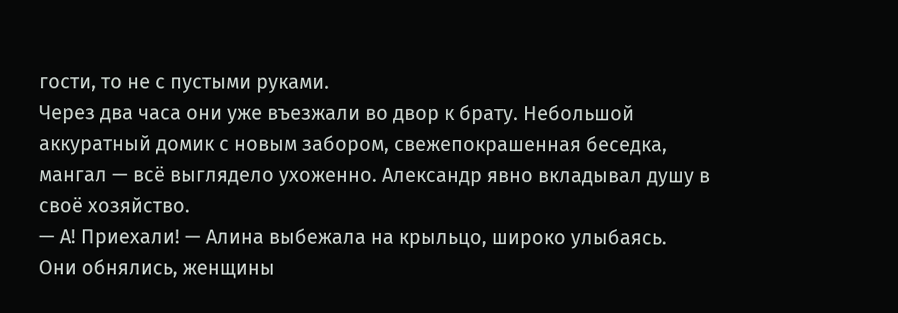гости, то не с пустыми руками.
Через два часа они уже въезжали во двор к брату. Небольшой аккуратный домик с новым забором, свежепокрашенная беседка, мангал — всё выглядело ухоженно. Александр явно вкладывал душу в своё хозяйство.
— А! Приехали! — Алина выбежала на крыльцо, широко улыбаясь.
Они обнялись, женщины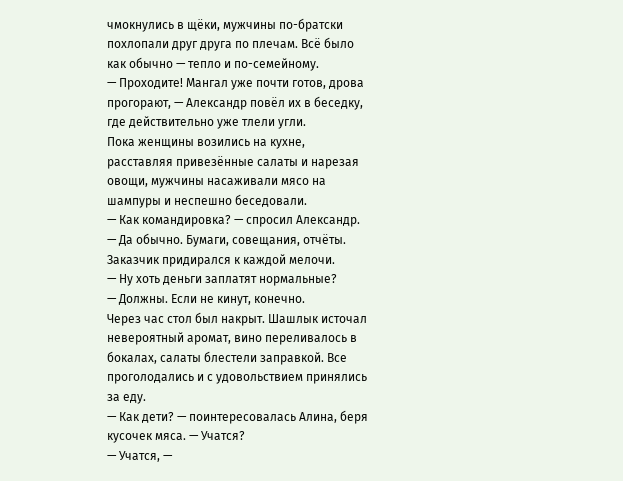чмокнулись в щёки, мужчины по-братски похлопали друг друга по плечам. Всё было как обычно — тепло и по-семейному.
— Проходите! Мангал уже почти готов, дрова прогорают, — Александр повёл их в беседку, где действительно уже тлели угли.
Пока женщины возились на кухне, расставляя привезённые салаты и нарезая овощи, мужчины насаживали мясо на шампуры и неспешно беседовали.
— Как командировка? — спросил Александр.
— Да обычно. Бумаги, совещания, отчёты. Заказчик придирался к каждой мелочи.
— Ну хоть деньги заплатят нормальные?
— Должны. Если не кинут, конечно.
Через час стол был накрыт. Шашлык источал невероятный аромат, вино переливалось в бокалах, салаты блестели заправкой. Все проголодались и с удовольствием принялись за еду.
— Как дети? — поинтересовалась Алина, беря кусочек мяса. — Учатся?
— Учатся, —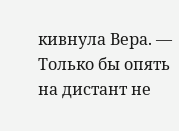кивнула Вера. — Только бы опять на дистант не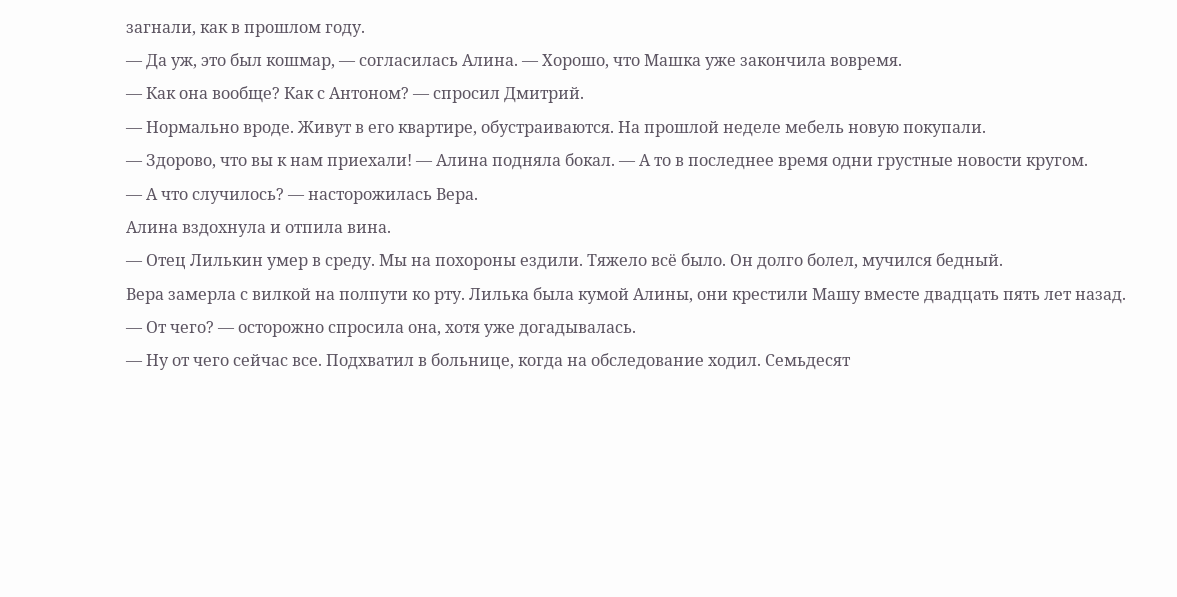загнали, как в прошлом году.
— Да уж, это был кошмар, — согласилась Алина. — Хорошо, что Машка уже закончила вовремя.
— Как она вообще? Как с Антоном? — спросил Дмитрий.
— Нормально вроде. Живут в его квартире, обустраиваются. На прошлой неделе мебель новую покупали.
— Здорово, что вы к нам приехали! — Алина подняла бокал. — А то в последнее время одни грустные новости кругом.
— А что случилось? — насторожилась Вера.
Алина вздохнула и отпила вина.
— Отец Лилькин умер в среду. Мы на похороны ездили. Тяжело всё было. Он долго болел, мучился бедный.
Вера замерла с вилкой на полпути ко рту. Лилька была кумой Алины, они крестили Машу вместе двадцать пять лет назад.
— От чего? — осторожно спросила она, хотя уже догадывалась.
— Ну от чего сейчас все. Подхватил в больнице, когда на обследование ходил. Семьдесят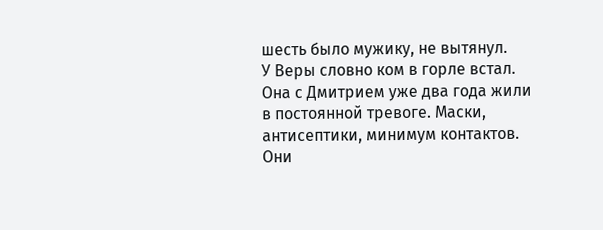шесть было мужику, не вытянул.
У Веры словно ком в горле встал. Она с Дмитрием уже два года жили в постоянной тревоге. Маски, антисептики, минимум контактов. Они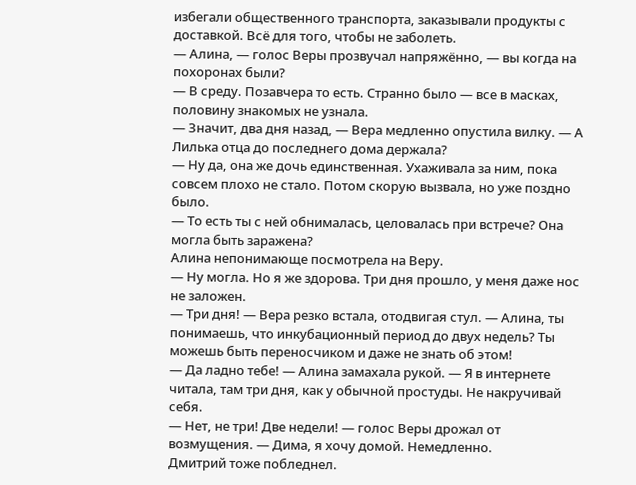избегали общественного транспорта, заказывали продукты с доставкой. Всё для того, чтобы не заболеть.
— Алина, — голос Веры прозвучал напряжённо, — вы когда на похоронах были?
— В среду. Позавчера то есть. Странно было — все в масках, половину знакомых не узнала.
— Значит, два дня назад, — Вера медленно опустила вилку. — А Лилька отца до последнего дома держала?
— Ну да, она же дочь единственная. Ухаживала за ним, пока совсем плохо не стало. Потом скорую вызвала, но уже поздно было.
— То есть ты с ней обнималась, целовалась при встрече? Она могла быть заражена?
Алина непонимающе посмотрела на Веру.
— Ну могла. Но я же здорова. Три дня прошло, у меня даже нос не заложен.
— Три дня! — Вера резко встала, отодвигая стул. — Алина, ты понимаешь, что инкубационный период до двух недель? Ты можешь быть переносчиком и даже не знать об этом!
— Да ладно тебе! — Алина замахала рукой. — Я в интернете читала, там три дня, как у обычной простуды. Не накручивай себя.
— Нет, не три! Две недели! — голос Веры дрожал от возмущения. — Дима, я хочу домой. Немедленно.
Дмитрий тоже побледнел.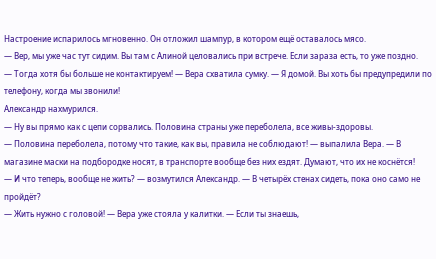Настроение испарилось мгновенно. Он отложил шампур, в котором ещё оставалось мясо.
— Вер, мы уже час тут сидим. Вы там с Алиной целовались при встрече. Если зараза есть, то уже поздно.
— Тогда хотя бы больше не контактируем! — Вера схватила сумку. — Я домой. Вы хоть бы предупредили по телефону, когда мы звонили!
Александр нахмурился.
— Ну вы прямо как с цепи сорвались. Половина страны уже переболела, все живы-здоровы.
— Половина переболела, потому что такие, как вы, правила не соблюдают! — выпалила Вера. — В магазине маски на подбородке носят, в транспорте вообще без них ездят. Думают, что их не коснётся!
— И что теперь, вообще не жить? — возмутился Александр. — В четырёх стенах сидеть, пока оно само не пройдёт?
— Жить нужно с головой! — Вера уже стояла у калитки. — Если ты знаешь,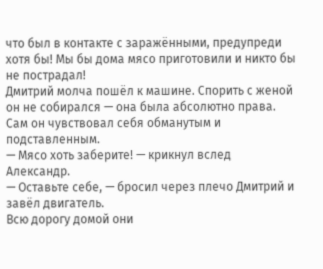что был в контакте с заражёнными, предупреди хотя бы! Мы бы дома мясо приготовили и никто бы не пострадал!
Дмитрий молча пошёл к машине. Спорить с женой он не собирался — она была абсолютно права. Сам он чувствовал себя обманутым и подставленным.
— Мясо хоть заберите! — крикнул вслед Александр.
— Оставьте себе, — бросил через плечо Дмитрий и завёл двигатель.
Всю дорогу домой они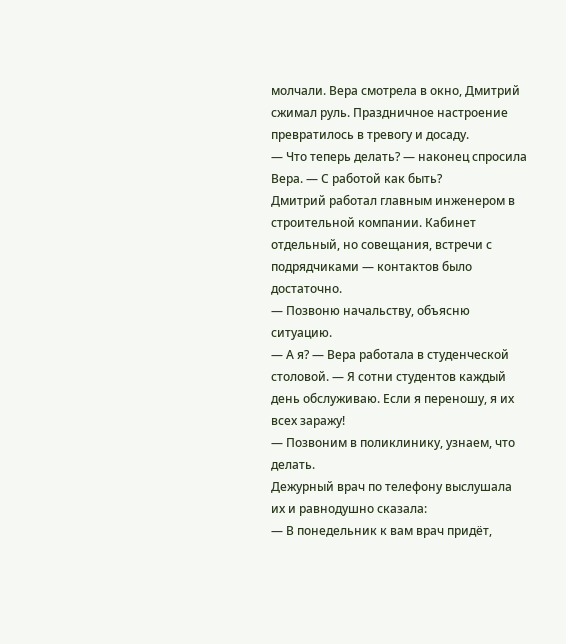молчали. Вера смотрела в окно, Дмитрий сжимал руль. Праздничное настроение превратилось в тревогу и досаду.
— Что теперь делать? — наконец спросила Вера. — С работой как быть?
Дмитрий работал главным инженером в строительной компании. Кабинет отдельный, но совещания, встречи с подрядчиками — контактов было достаточно.
— Позвоню начальству, объясню ситуацию.
— А я? — Вера работала в студенческой столовой. — Я сотни студентов каждый день обслуживаю. Если я переношу, я их всех заражу!
— Позвоним в поликлинику, узнаем, что делать.
Дежурный врач по телефону выслушала их и равнодушно сказала:
— В понедельник к вам врач придёт,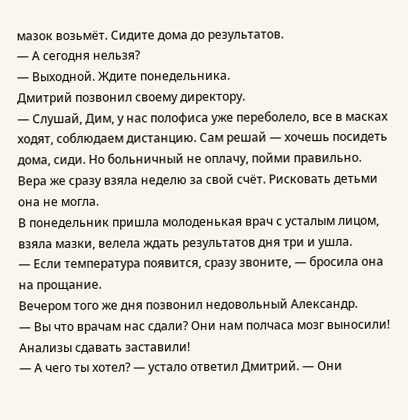мазок возьмёт. Сидите дома до результатов.
— А сегодня нельзя?
— Выходной. Ждите понедельника.
Дмитрий позвонил своему директору.
— Слушай, Дим, у нас полофиса уже переболело, все в масках ходят, соблюдаем дистанцию. Сам решай — хочешь посидеть дома, сиди. Но больничный не оплачу, пойми правильно.
Вера же сразу взяла неделю за свой счёт. Рисковать детьми она не могла.
В понедельник пришла молоденькая врач с усталым лицом, взяла мазки, велела ждать результатов дня три и ушла.
— Если температура появится, сразу звоните, — бросила она на прощание.
Вечером того же дня позвонил недовольный Александр.
— Вы что врачам нас сдали? Они нам полчаса мозг выносили! Анализы сдавать заставили!
— А чего ты хотел? — устало ответил Дмитрий. — Они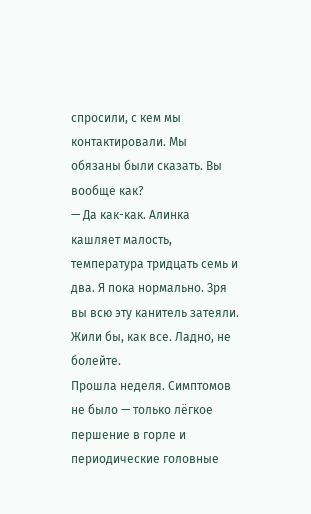спросили, с кем мы контактировали. Мы обязаны были сказать. Вы вообще как?
— Да как-как. Алинка кашляет малость, температура тридцать семь и два. Я пока нормально. Зря вы всю эту канитель затеяли. Жили бы, как все. Ладно, не болейте.
Прошла неделя. Симптомов не было — только лёгкое першение в горле и периодические головные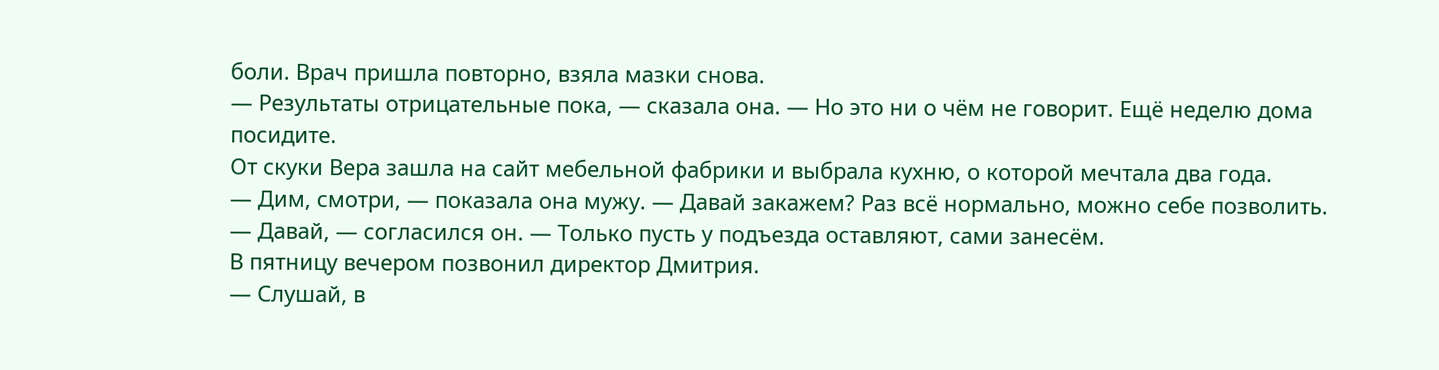боли. Врач пришла повторно, взяла мазки снова.
— Результаты отрицательные пока, — сказала она. — Но это ни о чём не говорит. Ещё неделю дома посидите.
От скуки Вера зашла на сайт мебельной фабрики и выбрала кухню, о которой мечтала два года.
— Дим, смотри, — показала она мужу. — Давай закажем? Раз всё нормально, можно себе позволить.
— Давай, — согласился он. — Только пусть у подъезда оставляют, сами занесём.
В пятницу вечером позвонил директор Дмитрия.
— Слушай, в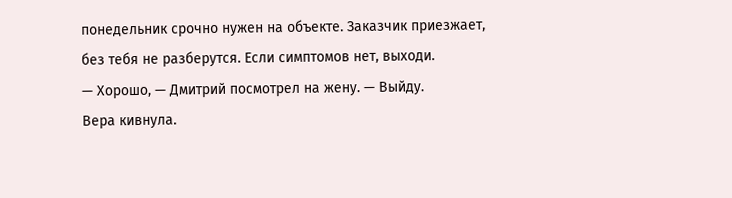понедельник срочно нужен на объекте. Заказчик приезжает, без тебя не разберутся. Если симптомов нет, выходи.
— Хорошо, — Дмитрий посмотрел на жену. — Выйду.
Вера кивнула.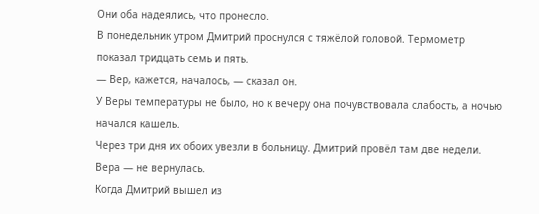Они оба надеялись, что пронесло.
В понедельник утром Дмитрий проснулся с тяжёлой головой. Термометр показал тридцать семь и пять.
— Вер, кажется, началось, — сказал он.
У Веры температуры не было, но к вечеру она почувствовала слабость, а ночью начался кашель.
Через три дня их обоих увезли в больницу. Дмитрий провёл там две недели. Вера — не вернулась.
Когда Дмитрий вышел из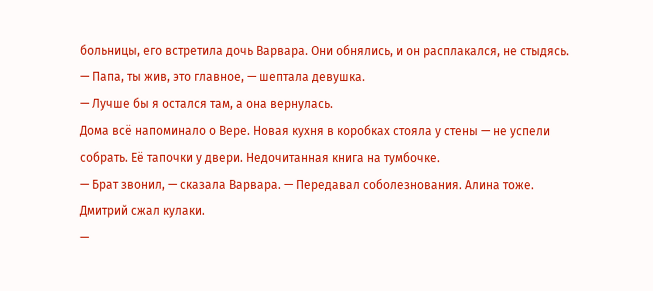больницы, его встретила дочь Варвара. Они обнялись, и он расплакался, не стыдясь.
— Папа, ты жив, это главное, — шептала девушка.
— Лучше бы я остался там, а она вернулась.
Дома всё напоминало о Вере. Новая кухня в коробках стояла у стены — не успели собрать. Её тапочки у двери. Недочитанная книга на тумбочке.
— Брат звонил, — сказала Варвара. — Передавал соболезнования. Алина тоже.
Дмитрий сжал кулаки.
—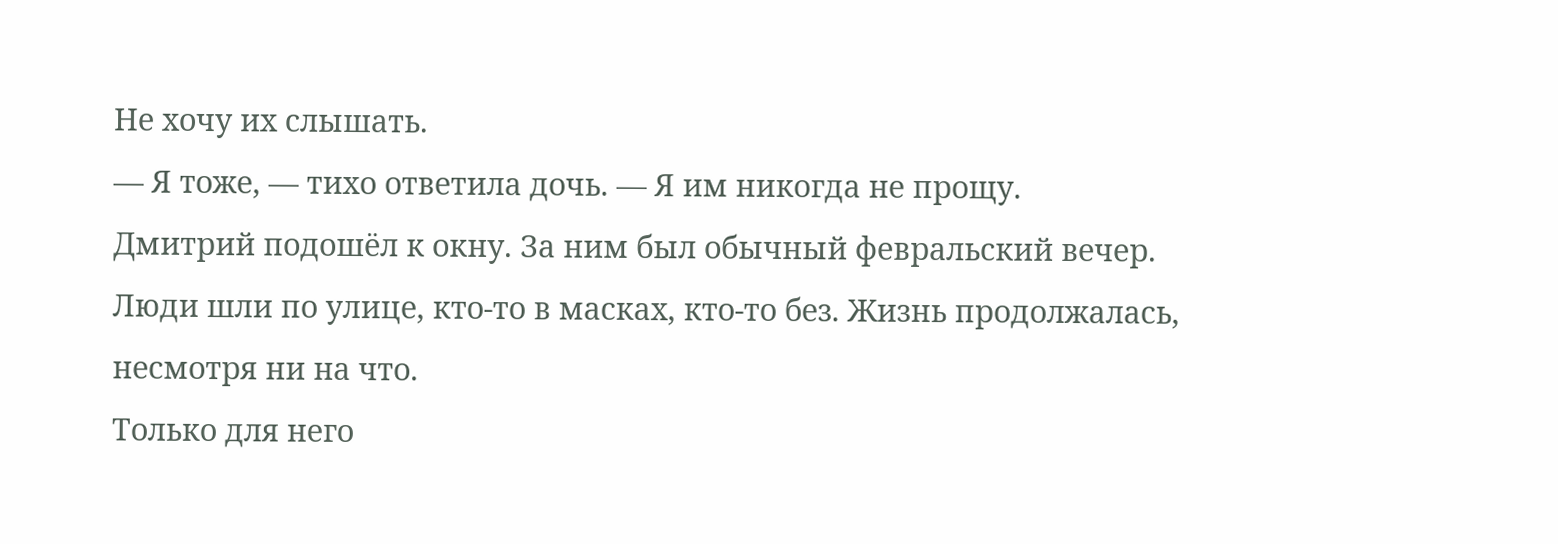Не хочу их слышать.
— Я тоже, — тихо ответила дочь. — Я им никогда не прощу.
Дмитрий подошёл к окну. За ним был обычный февральский вечер. Люди шли по улице, кто-то в масках, кто-то без. Жизнь продолжалась, несмотря ни на что.
Только для него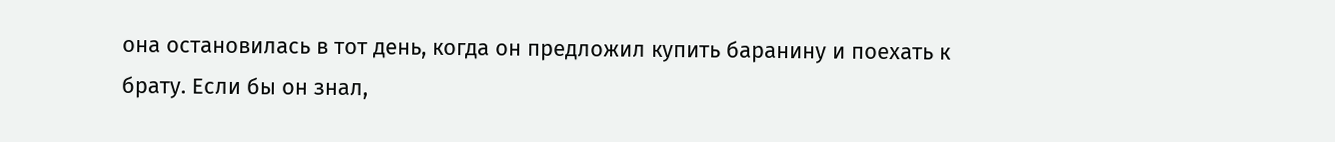она остановилась в тот день, когда он предложил купить баранину и поехать к брату. Если бы он знал,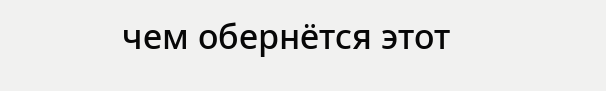чем обернётся этот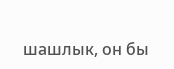шашлык, он бы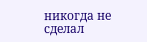никогда не сделал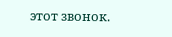этот звонок.